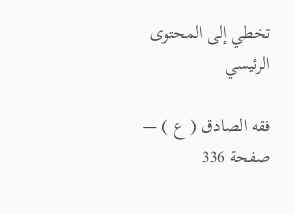تخطي إلى المحتوى الرئيسي

فقه الصادق ( ع ) — صفحة 336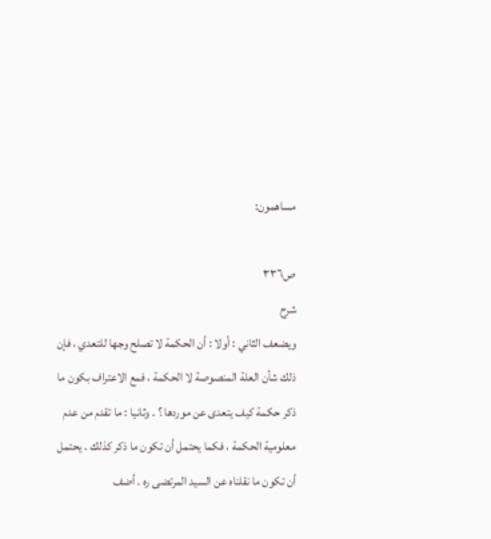مساهمون:

ص٣٣٦
شرح
ويضعف الثاني : أولا : أن الحكمة لا تصلح وجها للتعدي ، فإن ذلك شأن العلة المنصوصة لا الحكمة ، فمع الاعتراف بكون ما ذكر حكمة كيف يتعدى عن موردها ؟ . وثانيا : ما تقدم من عدم معلومية الحكمة ، فكما يحتمل أن تكون ما ذكر كذلك . يحتمل أن تكون ما نقلناه عن السيد المرتضى ره . أضف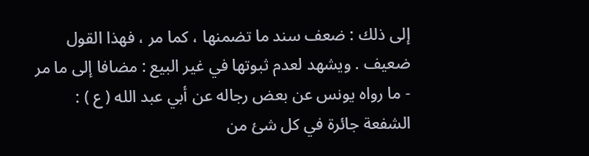إلى ذلك : ضعف سند ما تضمنها ، كما مر ، فهذا القول ضعيف . ويشهد لعدم ثبوتها في غير البيع : مضافا إلى ما مر - ما رواه يونس عن بعض رجاله عن أبي عبد الله ( ع ) : الشفعة جائرة في كل شئ من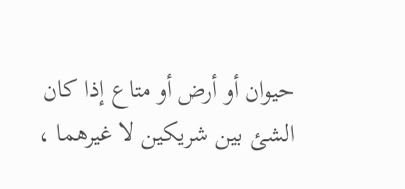حيوان أو أرض أو متاع إذا كان الشئ بين شريكين لا غيرهما ،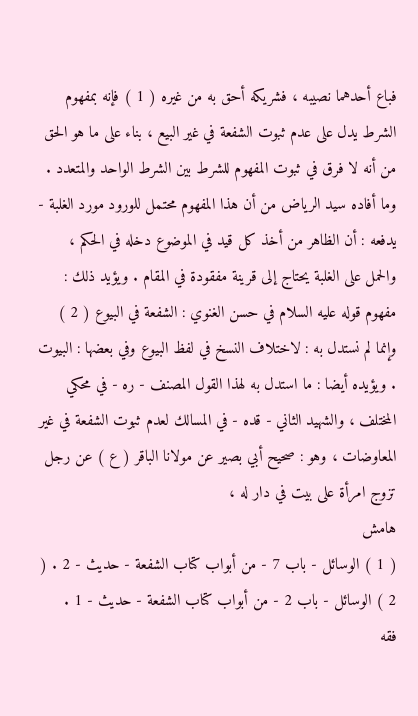فباع أحدهما نصيبه ، فشريكه أحق به من غيره ( 1 ) فإنه بمفهوم الشرط يدل على عدم ثبوت الشفعة في غير البيع ، بناء على ما هو الحق من أنه لا فرق في ثبوت المفهوم للشرط بين الشرط الواحد والمتعدد . وما أفاده سيد الرياض من أن هذا المفهوم محتمل للورود مورد الغلبة - يدفعه : أن الظاهر من أخذ كل قيد في الموضوع دخله في الحكم ، والحمل على الغلبة يحتاج إلى قرينة مفقودة في المقام . ويؤيد ذلك : مفهوم قوله عليه السلام في حسن الغنوي : الشفعة في البيوع ( 2 ) وإنما لم نستدل به : لاختلاف النسخ في لفظ البيوع وفي بعضها : البيوت . ويؤيده أيضا : ما استدل به لهذا القول المصنف - ره - في محكي المختلف ، والشهيد الثاني - قده - في المسالك لعدم ثبوت الشفعة في غير المعاوضات ، وهو : صحيح أبي بصير عن مولانا الباقر ( ع ) عن رجل تزوج امرأة على بيت في دار له ،
هامش
( 1 ) الوسائل - باب 7 - من أبواب كتاب الشفعة - حديث - 2 . ( 2 ) الوسائل - باب 2 - من أبواب كتاب الشفعة - حديث - 1 .
فقه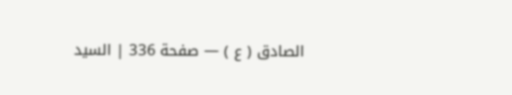الصادق ( ع ) — صفحة 336 | السيد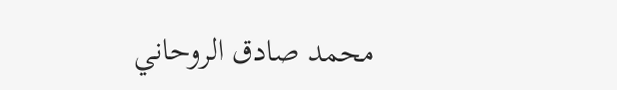محمد صادق الروحاني